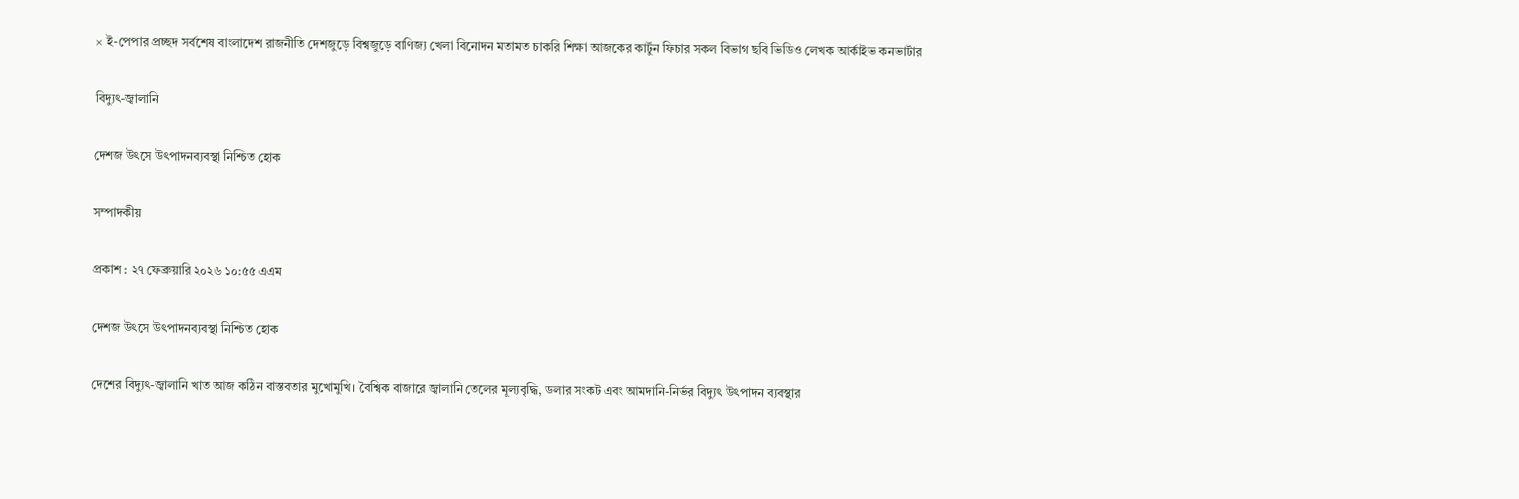× ই-পেপার প্রচ্ছদ সর্বশেষ বাংলাদেশ রাজনীতি দেশজুড়ে বিশ্বজুড়ে বাণিজ্য খেলা বিনোদন মতামত চাকরি শিক্ষা আজকের কার্টুন ফিচার সকল বিভাগ ছবি ভিডিও লেখক আর্কাইভ কনভার্টার

বিদ্যুৎ-জ্বালানি

দেশজ উৎসে উৎপাদনব্যবস্থা নিশ্চিত হোক

সম্পাদকীয়

প্রকাশ : ২৭ ফেব্রুয়ারি ২০২৬ ১০:৫৫ এএম

দেশজ উৎসে উৎপাদনব্যবস্থা নিশ্চিত হোক

দেশের বিদ্যুৎ-জ্বালানি খাত আজ কঠিন বাস্তবতার মুখোমুখি। বৈশ্বিক বাজারে জ্বালানি তেলের মূল্যবৃদ্ধি, ডলার সংকট এবং আমদানি-নির্ভর বিদ্যুৎ উৎপাদন ব্যবস্থার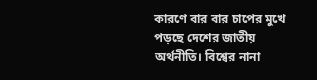কারণে বার বার চাপের মুখে পড়ছে দেশের জাতীয় অর্থনীতি। বিশ্বের নানা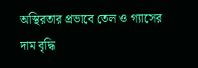অস্থিরতার প্রভাবে তেল ও গ্যাসের দাম বৃদ্ধি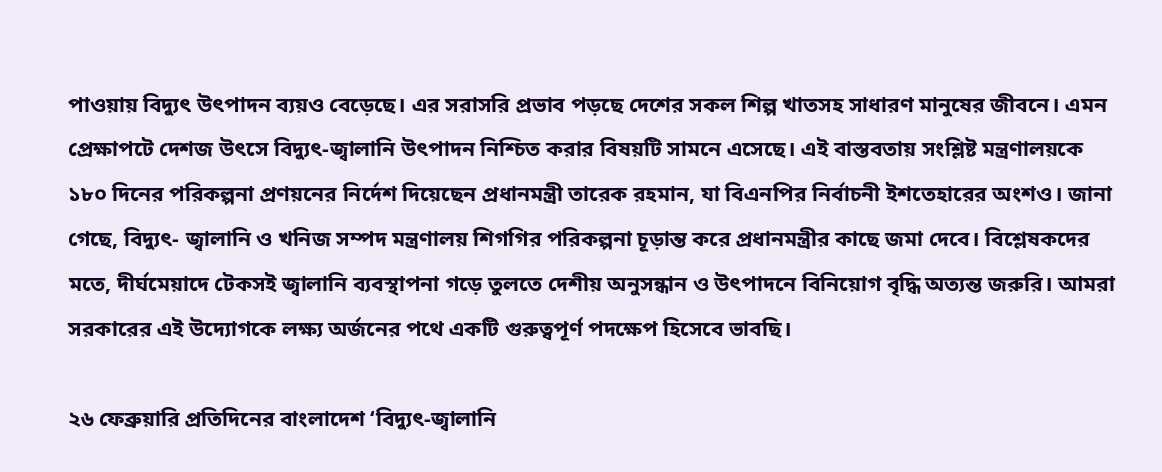পাওয়ায় বিদ্যুৎ উৎপাদন ব্যয়ও বেড়েছে। এর সরাসরি প্রভাব পড়ছে দেশের সকল শিল্প খাতসহ সাধারণ মানুষের জীবনে। এমন প্রেক্ষাপটে দেশজ উৎসে বিদ্যুৎ-জ্বালানি উৎপাদন নিশ্চিত করার বিষয়টি সামনে এসেছে। এই বাস্তবতায় সংশ্লিষ্ট মন্ত্রণালয়কে ১৮০ দিনের পরিকল্পনা প্রণয়নের নির্দেশ দিয়েছেন প্রধানমন্ত্রী তারেক রহমান, যা বিএনপির নির্বাচনী ইশতেহারের অংশও। জানা গেছে, বিদ্যুৎ- জ্বালানি ও খনিজ সম্পদ মন্ত্রণালয় শিগগির পরিকল্পনা চূড়ান্ত করে প্রধানমন্ত্রীর কাছে জমা দেবে। বিশ্লেষকদের মতে, দীর্ঘমেয়াদে টেকসই জ্বালানি ব্যবস্থাপনা গড়ে তুলতে দেশীয় অনুসন্ধান ও উৎপাদনে বিনিয়োগ বৃদ্ধি অত্যন্ত জরুরি। আমরা সরকারের এই উদ্যোগকে লক্ষ্য অর্জনের পথে একটি গুরুত্বপূর্ণ পদক্ষেপ হিসেবে ভাবছি।

২৬ ফেব্রুয়ারি প্রতিদিনের বাংলাদেশ ‘বিদ্যুৎ-জ্বালানি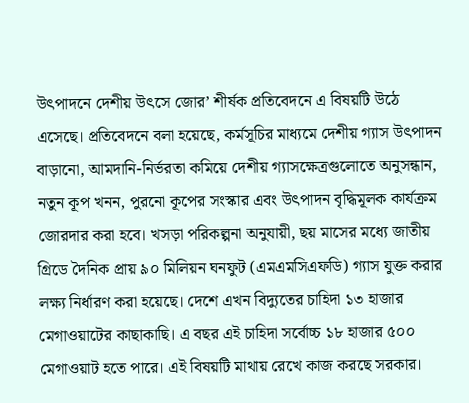উৎপাদনে দেশীয় উৎসে জোর’ শীর্ষক প্রতিবেদনে এ বিষয়টি উঠে এসেছে। প্রতিবেদনে বলা হয়েছে, কর্মসূচির মাধ্যমে দেশীয় গ্যাস উৎপাদন বাড়ানো, আমদানি-নির্ভরতা কমিয়ে দেশীয় গ্যাসক্ষেত্রগুলোতে অনুসন্ধান, নতুন কূপ খনন, পুরনো কূপের সংস্কার এবং উৎপাদন বৃদ্ধিমূলক কার্যক্রম জোরদার করা হবে। খসড়া পরিকল্পনা অনুযায়ী, ছয় মাসের মধ্যে জাতীয় গ্রিডে দৈনিক প্রায় ৯০ মিলিয়ন ঘনফুট (এমএমসিএফডি) গ্যাস যুক্ত করার লক্ষ্য নির্ধারণ করা হয়েছে। দেশে এখন বিদ্যুতের চাহিদা ১৩ হাজার মেগাওয়াটের কাছাকাছি। এ বছর এই চাহিদা সর্বোচ্চ ১৮ হাজার ৫০০ মেগাওয়াট হতে পারে। এই বিষয়টি মাথায় রেখে কাজ করছে সরকার।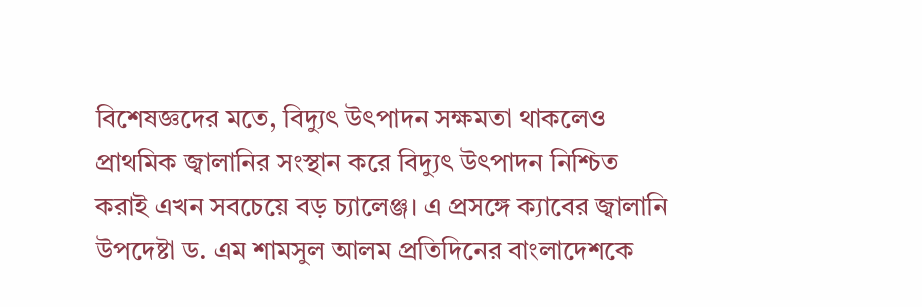বিশেষজ্ঞদের মতে, বিদ্যুৎ উৎপাদন সক্ষমতা থাকলেও প্রাথমিক জ্বালানির সংস্থান করে বিদ্যুৎ উৎপাদন নিশ্চিত করাই এখন সবচেয়ে বড় চ্যালেঞ্জ। এ প্রসঙ্গে ক্যাবের জ্বালানি উপদেষ্টা ড. এম শামসুল আলম প্রতিদিনের বাংলাদেশকে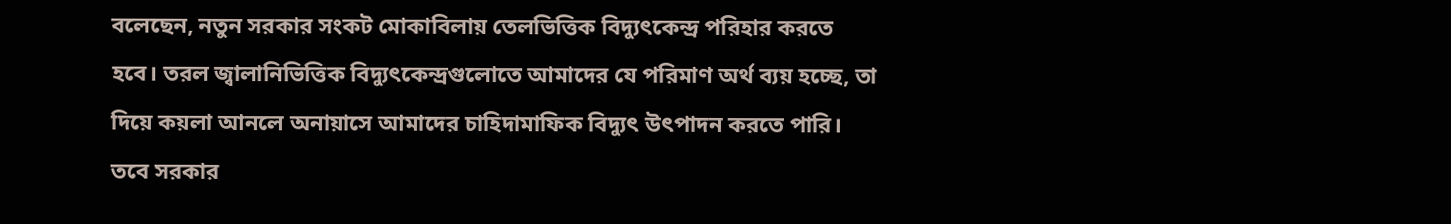বলেছেন, নতুন সরকার সংকট মোকাবিলায় তেলভিত্তিক বিদ্যুৎকেন্দ্র পরিহার করতে হবে। তরল জ্বালানিভিত্তিক বিদ্যুৎকেন্দ্রগুলোতে আমাদের যে পরিমাণ অর্থ ব্যয় হচ্ছে, তা দিয়ে কয়লা আনলে অনায়াসে আমাদের চাহিদামাফিক বিদ্যুৎ উৎপাদন করতে পারি। তবে সরকার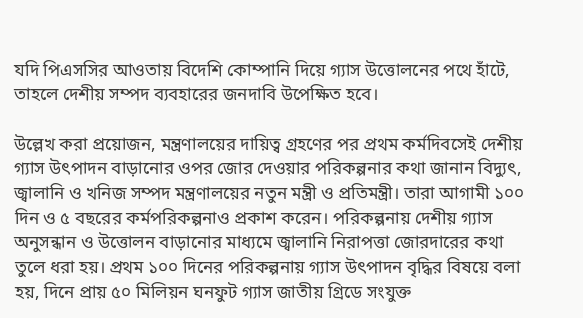যদি পিএসসির আওতায় বিদেশি কোম্পানি দিয়ে গ্যাস উত্তোলনের পথে হাঁটে, তাহলে দেশীয় সম্পদ ব্যবহারের জনদাবি উপেক্ষিত হবে।

উল্লেখ করা প্রয়োজন, মন্ত্রণালয়ের দায়িত্ব গ্রহণের পর প্রথম কর্মদিবসেই দেশীয় গ্যাস উৎপাদন বাড়ানোর ওপর জোর দেওয়ার পরিকল্পনার কথা জানান বিদ্যুৎ, জ্বালানি ও খনিজ সম্পদ মন্ত্রণালয়ের নতুন মন্ত্রী ও প্রতিমন্ত্রী। তারা আগামী ১০০ দিন ও ৫ বছরের কর্মপরিকল্পনাও প্রকাশ করেন। পরিকল্পনায় দেশীয় গ্যাস অনুসন্ধান ও উত্তোলন বাড়ানোর মাধ্যমে জ্বালানি নিরাপত্তা জোরদারের কথা তুলে ধরা হয়। প্রথম ১০০ দিনের পরিকল্পনায় গ্যাস উৎপাদন বৃদ্ধির বিষয়ে বলা হয়, দিনে প্রায় ৫০ মিলিয়ন ঘনফুট গ্যাস জাতীয় গ্রিডে সংযুক্ত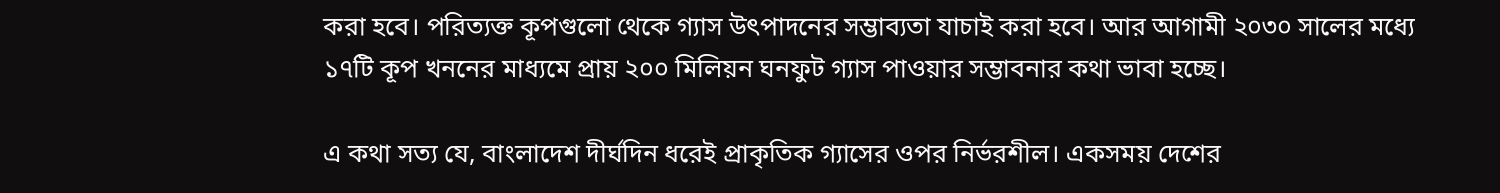করা হবে। পরিত্যক্ত কূপগুলো থেকে গ্যাস উৎপাদনের সম্ভাব্যতা যাচাই করা হবে। আর আগামী ২০৩০ সালের মধ্যে ১৭টি কূপ খননের মাধ্যমে প্রায় ২০০ মিলিয়ন ঘনফুট গ্যাস পাওয়ার সম্ভাবনার কথা ভাবা হচ্ছে।

এ কথা সত্য যে, বাংলাদেশ দীর্ঘদিন ধরেই প্রাকৃতিক গ্যাসের ওপর নির্ভরশীল। একসময় দেশের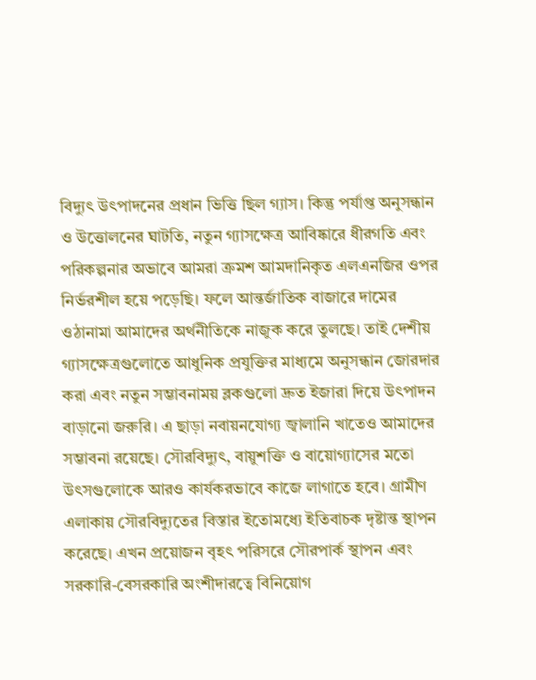বিদ্যুৎ উৎপাদনের প্রধান ভিত্তি ছিল গ্যাস। কিন্তু পর্যাপ্ত অনুসন্ধান ও উত্তোলনের ঘাটতি, নতুন গ্যাসক্ষেত্র আবিষ্কারে ধীরগতি এবং পরিকল্পনার অভাবে আমরা ক্রমশ আমদানিকৃত এলএনজির ওপর নির্ভরশীল হয়ে পড়েছি। ফলে আন্তর্জাতিক বাজারে দামের ওঠানামা আমাদের অর্থনীতিকে নাজুক করে তুলছে। তাই দেশীয় গ্যাসক্ষেত্রগুলোতে আধুনিক প্রযুক্তির মাধ্যমে অনুসন্ধান জোরদার করা এবং নতুন সম্ভাবনাময় ব্লকগুলো দ্রুত ইজারা দিয়ে উৎপাদন বাড়ানো জরুরি। এ ছাড়া নবায়নযোগ্য জ্বালানি খাতেও আমাদের সম্ভাবনা রয়েছে। সৌরবিদ্যুৎ, বায়ুশক্তি ও বায়োগ্যাসের মতো উৎসগুলোকে আরও কার্যকরভাবে কাজে লাগাতে হবে। গ্রামীণ এলাকায় সৌরবিদ্যুতের বিস্তার ইতোমধ্যে ইতিবাচক দৃষ্টান্ত স্থাপন করেছে। এখন প্রয়োজন বৃহৎ পরিসরে সৌরপার্ক স্থাপন এবং সরকারি-বেসরকারি অংশীদারত্বে বিনিয়োগ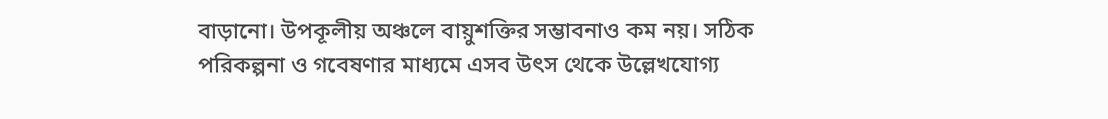বাড়ানো। উপকূলীয় অঞ্চলে বায়ুশক্তির সম্ভাবনাও কম নয়। সঠিক পরিকল্পনা ও গবেষণার মাধ্যমে এসব উৎস থেকে উল্লেখযোগ্য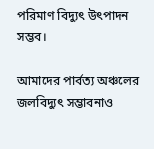পরিমাণ বিদ্যুৎ উৎপাদন সম্ভব।

আমাদের পার্বত্য অঞ্চলের জলবিদ্যুৎ সম্ভাবনাও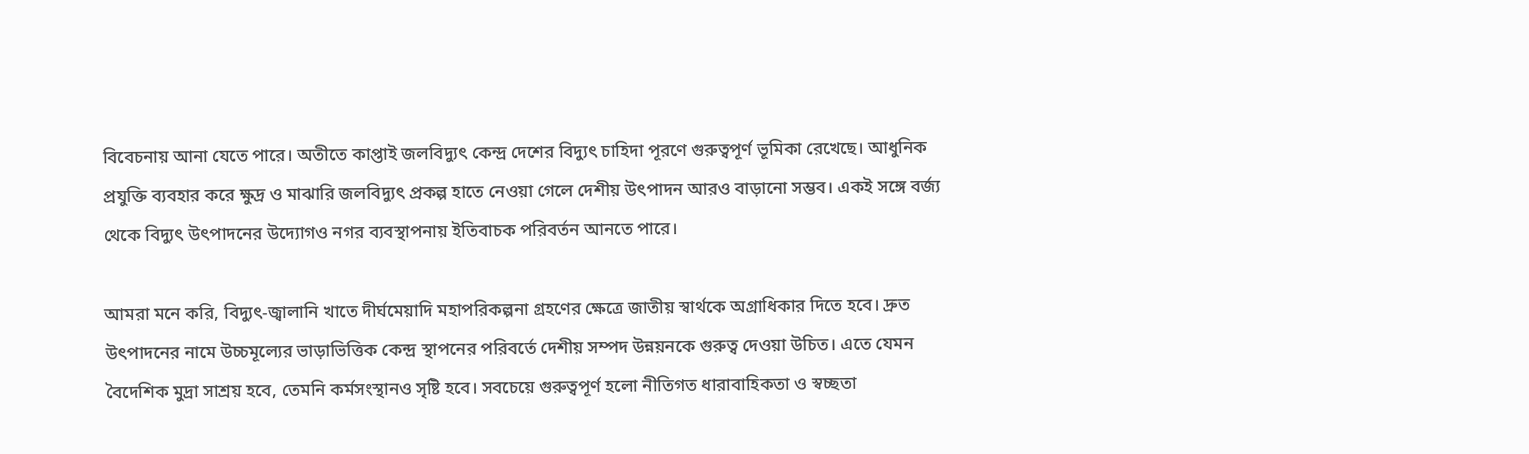বিবেচনায় আনা যেতে পারে। অতীতে কাপ্তাই জলবিদ্যুৎ কেন্দ্র দেশের বিদ্যুৎ চাহিদা পূরণে গুরুত্বপূর্ণ ভূমিকা রেখেছে। আধুনিক প্রযুক্তি ব্যবহার করে ক্ষুদ্র ও মাঝারি জলবিদ্যুৎ প্রকল্প হাতে নেওয়া গেলে দেশীয় উৎপাদন আরও বাড়ানো সম্ভব। একই সঙ্গে বর্জ্য থেকে বিদ্যুৎ উৎপাদনের উদ্যোগও নগর ব্যবস্থাপনায় ইতিবাচক পরিবর্তন আনতে পারে।

আমরা মনে করি, বিদ্যুৎ-জ্বালানি খাতে দীর্ঘমেয়াদি মহাপরিকল্পনা গ্রহণের ক্ষেত্রে জাতীয় স্বার্থকে অগ্রাধিকার দিতে হবে। দ্রুত উৎপাদনের নামে উচ্চমূল্যের ভাড়াভিত্তিক কেন্দ্র স্থাপনের পরিবর্তে দেশীয় সম্পদ উন্নয়নকে গুরুত্ব দেওয়া উচিত। এতে যেমন বৈদেশিক মুদ্রা সাশ্রয় হবে, তেমনি কর্মসংস্থানও সৃষ্টি হবে। সবচেয়ে গুরুত্বপূর্ণ হলো নীতিগত ধারাবাহিকতা ও স্বচ্ছতা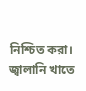নিশ্চিত করা। জ্বালানি খাতে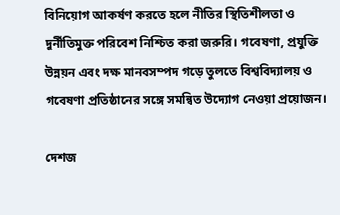বিনিয়োগ আকর্ষণ করতে হলে নীতির স্থিতিশীলতা ও দুর্নীতিমুক্ত পরিবেশ নিশ্চিত করা জরুরি। গবেষণা, প্রযুক্তি উন্নয়ন এবং দক্ষ মানবসম্পদ গড়ে তুলতে বিশ্ববিদ্যালয় ও গবেষণা প্রতিষ্ঠানের সঙ্গে সমন্বিত উদ্যোগ নেওয়া প্রয়োজন।

দেশজ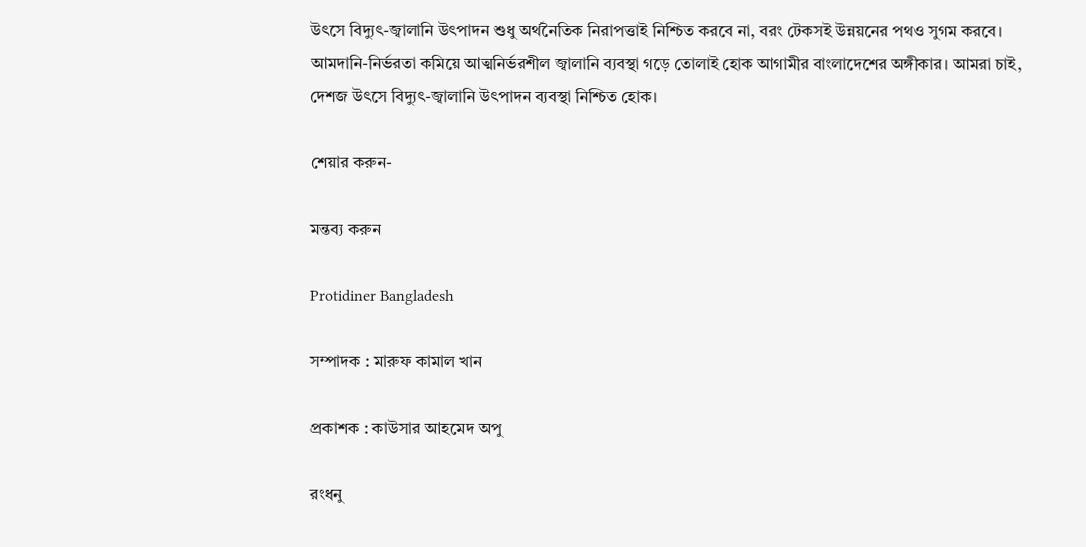উৎসে বিদ্যুৎ-জ্বালানি উৎপাদন শুধু অর্থনৈতিক নিরাপত্তাই নিশ্চিত করবে না, বরং টেকসই উন্নয়নের পথও সুগম করবে। আমদানি-নির্ভরতা কমিয়ে আত্মনির্ভরশীল জ্বালানি ব্যবস্থা গড়ে তোলাই হোক আগামীর বাংলাদেশের অঙ্গীকার। আমরা চাই, দেশজ উৎসে বিদ্যুৎ-জ্বালানি উৎপাদন ব্যবস্থা নিশ্চিত হোক।

শেয়ার করুন-

মন্তব্য করুন

Protidiner Bangladesh

সম্পাদক : মারুফ কামাল খান

প্রকাশক : কাউসার আহমেদ অপু

রংধনু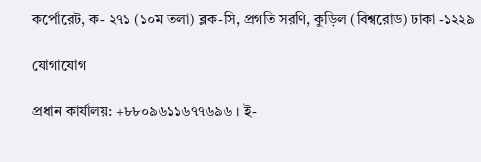কর্পোরেট, ক- ২৭১ (১০ম তলা) ব্লক-সি, প্রগতি সরণি, কুড়িল (বিশ্বরোড) ঢাকা -১২২৯

যোগাযোগ

প্রধান কার্যালয়: +৮৮০৯৬১১৬৭৭৬৯৬ । ই-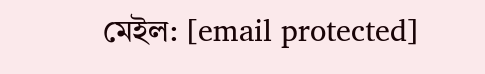মেইল: [email protected]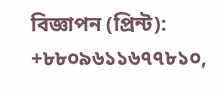বিজ্ঞাপন (প্রিন্ট): +৮৮০৯৬১১৬৭৭৮১০,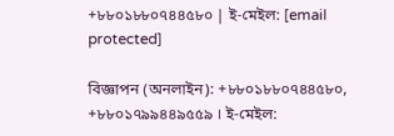+৮৮০১৮৮০৭৪৪৫৮০ | ই-মেইল: [email protected]

বিজ্ঞাপন (অনলাইন): +৮৮০১৮৮০৭৪৪৫৮০, +৮৮০১৭৯৯৪৪৯৫৫৯ । ই-মেইল: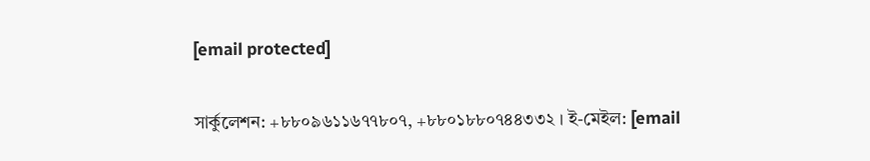[email protected]

সার্কুলেশন: +৮৮০৯৬১১৬৭৭৮০৭, +৮৮০১৮৮০৭৪৪৩৩২ । ই-মেইল: [email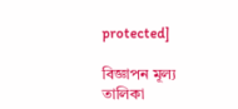protected]

বিজ্ঞাপন মূল্য তালিকা